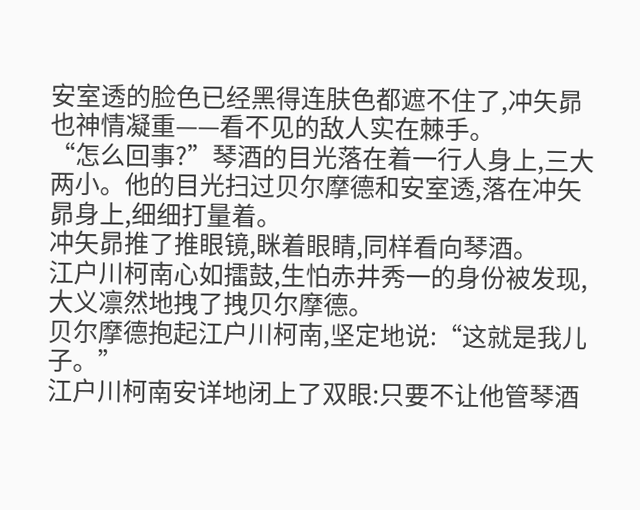安室透的脸色已经黑得连肤色都遮不住了,冲矢昴也神情凝重——看不见的敌人实在棘手。
“怎么回事?”琴酒的目光落在着一行人身上,三大两小。他的目光扫过贝尔摩德和安室透,落在冲矢昴身上,细细打量着。
冲矢昴推了推眼镜,眯着眼睛,同样看向琴酒。
江户川柯南心如擂鼓,生怕赤井秀一的身份被发现,大义凛然地拽了拽贝尔摩德。
贝尔摩德抱起江户川柯南,坚定地说:“这就是我儿子。”
江户川柯南安详地闭上了双眼:只要不让他管琴酒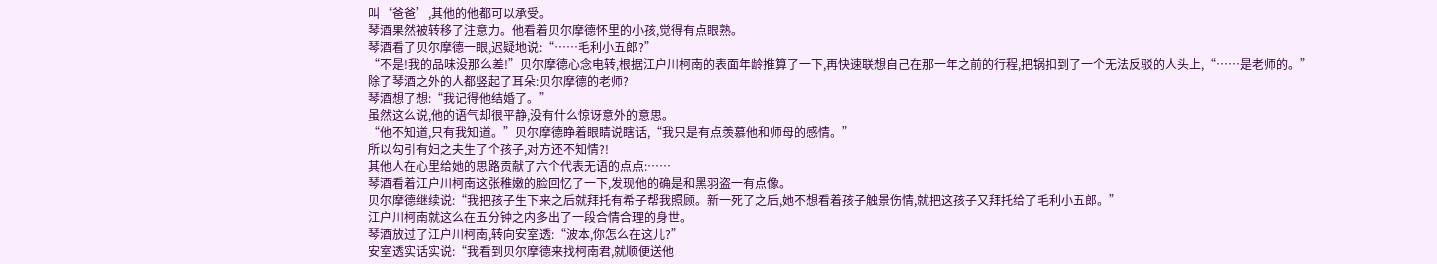叫‘爸爸’,其他的他都可以承受。
琴酒果然被转移了注意力。他看着贝尔摩德怀里的小孩,觉得有点眼熟。
琴酒看了贝尔摩德一眼,迟疑地说:“……毛利小五郎?”
“不是!我的品味没那么差!”贝尔摩德心念电转,根据江户川柯南的表面年龄推算了一下,再快速联想自己在那一年之前的行程,把锅扣到了一个无法反驳的人头上,“……是老师的。”
除了琴酒之外的人都竖起了耳朵:贝尔摩德的老师?
琴酒想了想:“我记得他结婚了。”
虽然这么说,他的语气却很平静,没有什么惊讶意外的意思。
“他不知道,只有我知道。”贝尔摩德睁着眼睛说瞎话,“我只是有点羡慕他和师母的感情。”
所以勾引有妇之夫生了个孩子,对方还不知情?!
其他人在心里给她的思路贡献了六个代表无语的点点:……
琴酒看着江户川柯南这张稚嫩的脸回忆了一下,发现他的确是和黑羽盗一有点像。
贝尔摩德继续说:“我把孩子生下来之后就拜托有希子帮我照顾。新一死了之后,她不想看着孩子触景伤情,就把这孩子又拜托给了毛利小五郎。”
江户川柯南就这么在五分钟之内多出了一段合情合理的身世。
琴酒放过了江户川柯南,转向安室透:“波本,你怎么在这儿?”
安室透实话实说:“我看到贝尔摩德来找柯南君,就顺便送他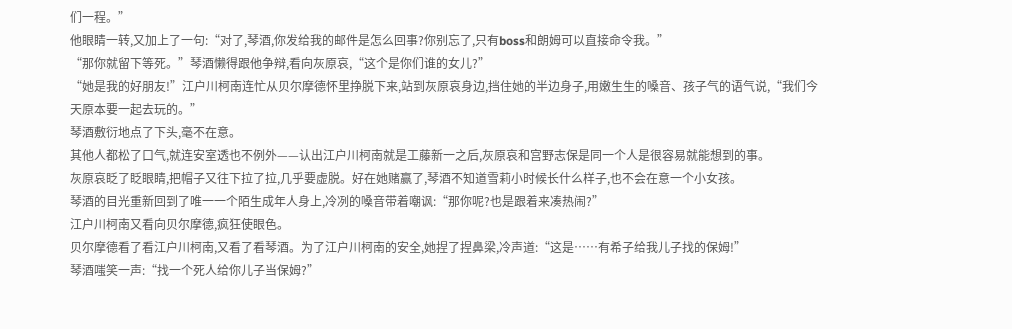们一程。”
他眼睛一转,又加上了一句:“对了,琴酒,你发给我的邮件是怎么回事?你别忘了,只有boss和朗姆可以直接命令我。”
“那你就留下等死。”琴酒懒得跟他争辩,看向灰原哀,“这个是你们谁的女儿?”
“她是我的好朋友!”江户川柯南连忙从贝尔摩德怀里挣脱下来,站到灰原哀身边,挡住她的半边身子,用嫩生生的嗓音、孩子气的语气说,“我们今天原本要一起去玩的。”
琴酒敷衍地点了下头,毫不在意。
其他人都松了口气,就连安室透也不例外——认出江户川柯南就是工藤新一之后,灰原哀和宫野志保是同一个人是很容易就能想到的事。
灰原哀眨了眨眼睛,把帽子又往下拉了拉,几乎要虚脱。好在她赌赢了,琴酒不知道雪莉小时候长什么样子,也不会在意一个小女孩。
琴酒的目光重新回到了唯一一个陌生成年人身上,冷冽的嗓音带着嘲讽:“那你呢?也是跟着来凑热闹?”
江户川柯南又看向贝尔摩德,疯狂使眼色。
贝尔摩德看了看江户川柯南,又看了看琴酒。为了江户川柯南的安全,她捏了捏鼻梁,冷声道:“这是……有希子给我儿子找的保姆!”
琴酒嗤笑一声:“找一个死人给你儿子当保姆?”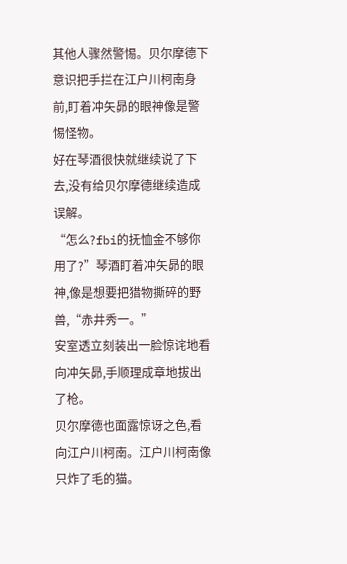其他人骤然警惕。贝尔摩德下意识把手拦在江户川柯南身前,盯着冲矢昴的眼神像是警惕怪物。
好在琴酒很快就继续说了下去,没有给贝尔摩德继续造成误解。
“怎么?fbi的抚恤金不够你用了?”琴酒盯着冲矢昴的眼神,像是想要把猎物撕碎的野兽,“赤井秀一。”
安室透立刻装出一脸惊诧地看向冲矢昴,手顺理成章地拔出了枪。
贝尔摩德也面露惊讶之色,看向江户川柯南。江户川柯南像只炸了毛的猫。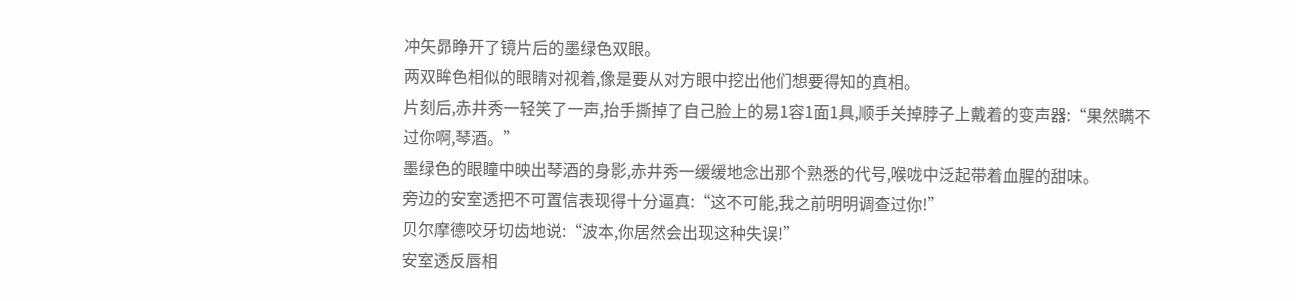冲矢昴睁开了镜片后的墨绿色双眼。
两双眸色相似的眼睛对视着,像是要从对方眼中挖出他们想要得知的真相。
片刻后,赤井秀一轻笑了一声,抬手撕掉了自己脸上的易1容1面1具,顺手关掉脖子上戴着的变声器:“果然瞒不过你啊,琴酒。”
墨绿色的眼瞳中映出琴酒的身影,赤井秀一缓缓地念出那个熟悉的代号,喉咙中泛起带着血腥的甜味。
旁边的安室透把不可置信表现得十分逼真:“这不可能,我之前明明调查过你!”
贝尔摩德咬牙切齿地说:“波本,你居然会出现这种失误!”
安室透反唇相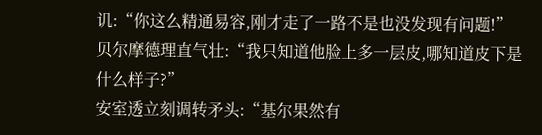讥:“你这么精通易容,刚才走了一路不是也没发现有问题!”
贝尔摩德理直气壮:“我只知道他脸上多一层皮,哪知道皮下是什么样子?”
安室透立刻调转矛头:“基尔果然有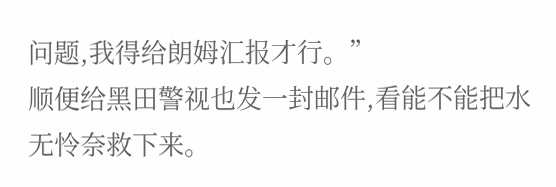问题,我得给朗姆汇报才行。”
顺便给黑田警视也发一封邮件,看能不能把水无怜奈救下来。